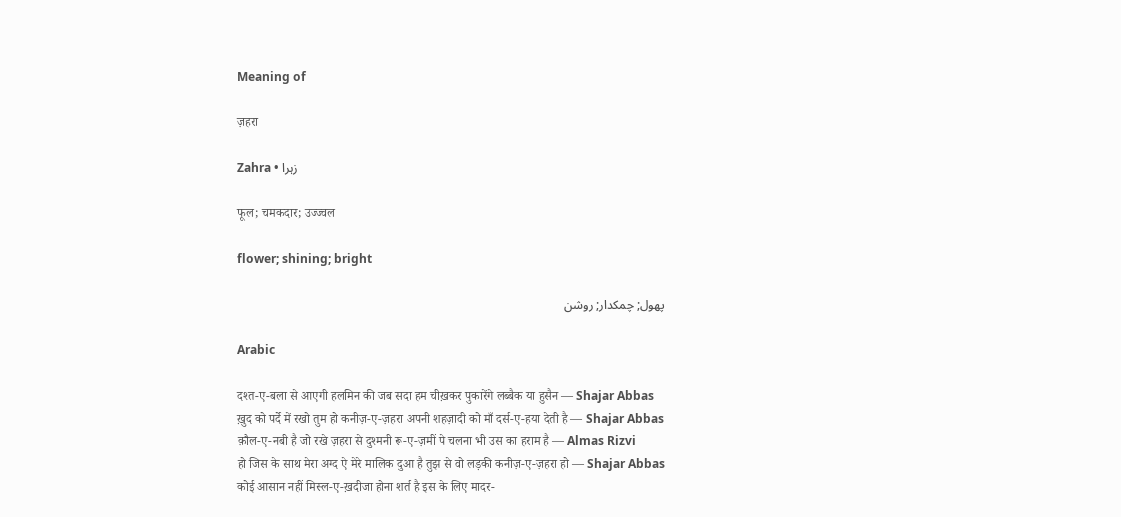Meaning of

ज़हरा

Zahra • زہرا

फूल; चमकदार; उज्ज्वल

flower; shining; bright

پھول; چمکدار; روشن

Arabic

दश्त-ए-बला से आएगी हलमिन की जब सदा हम चीख़कर पुकारेंगे लब्बैक या हुसैन — Shajar Abbas
ख़ुद को पर्दे में रखो तुम हो कनीज़-ए-ज़हरा अपनी शहज़ादी को माँ दर्स-ए-हया देती है — Shajar Abbas
क़ौल-ए-नबी है जो रखे ज़हरा से दुश्मनी रू-ए-ज़मीं पे चलना भी उस का हराम है — Almas Rizvi
हो जिस के साथ मेरा अग्द ऐ मेरे मालिक दुआ है तुझ से वो लड़की कनीज़-ए-ज़हरा हो — Shajar Abbas
कोई आसान नहीं मिस्ल-ए-ख़दीजा होना शर्त है इस के लिए मादर-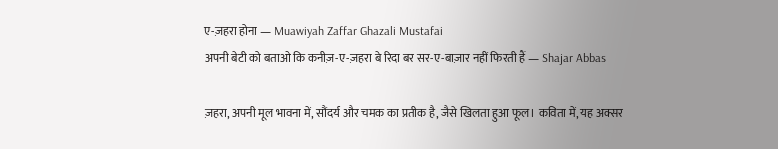ए-ज़हरा होना — Muawiyah Zaffar Ghazali Mustafai
अपनी बेटी को बताओ कि कनीज़-ए-ज़हरा बे रिदा बर सर-ए-बाज़ार नहीं फिरती हैं — Shajar Abbas

ज़हरा, अपनी मूल भावना में, सौंदर्य और चमक का प्रतीक है, जैसे खिलता हुआ फूल। कविता में, यह अक्सर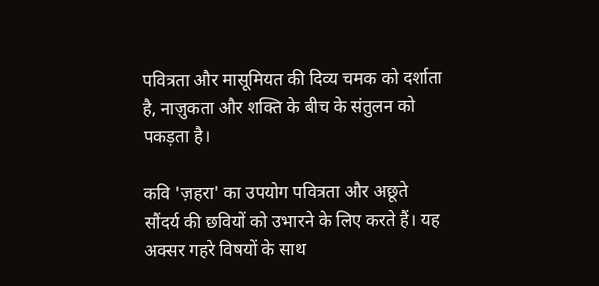पवित्रता और मासूमियत की दिव्य चमक को दर्शाता है, नाज़ुकता और शक्ति के बीच के संतुलन को पकड़ता है।

कवि 'ज़हरा' का उपयोग पवित्रता और अछूते सौंदर्य की छवियों को उभारने के लिए करते हैं। यह अक्सर गहरे विषयों के साथ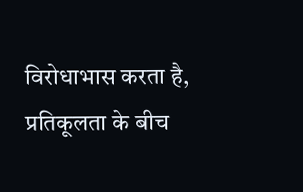विरोधाभास करता है, प्रतिकूलता के बीच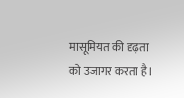मासूमियत की दृढ़ता को उजागर करता है।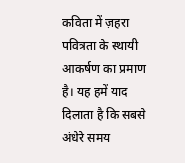कविता में ज़हरा पवित्रता के स्थायी आकर्षण का प्रमाण है। यह हमें याद दिलाता है कि सबसे अंधेरे समय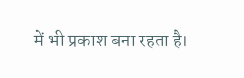में भी प्रकाश बना रहता है।